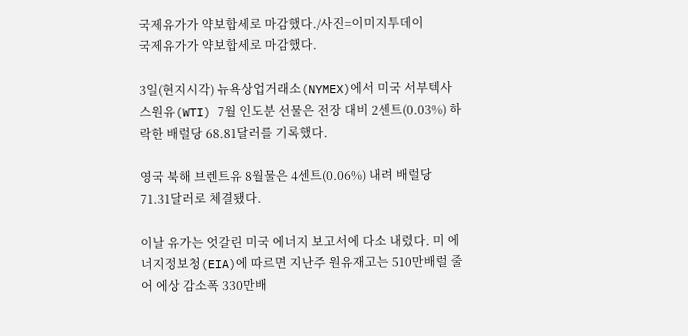국제유가가 약보합세로 마감했다./사진=이미지투데이
국제유가가 약보합세로 마감했다.

3일(현지시각) 뉴욕상업거래소(NYMEX)에서 미국 서부텍사스원유(WTI) 7월 인도분 선물은 전장 대비 2센트(0.03%) 하락한 배럴당 68.81달러를 기록했다.

영국 북해 브렌트유 8월물은 4센트(0.06%) 내려 배럴당 71.31달러로 체결됐다.

이날 유가는 엇갈린 미국 에너지 보고서에 다소 내렸다. 미 에너지정보청(EIA)에 따르면 지난주 원유재고는 510만배럴 줄어 에상 감소폭 330만배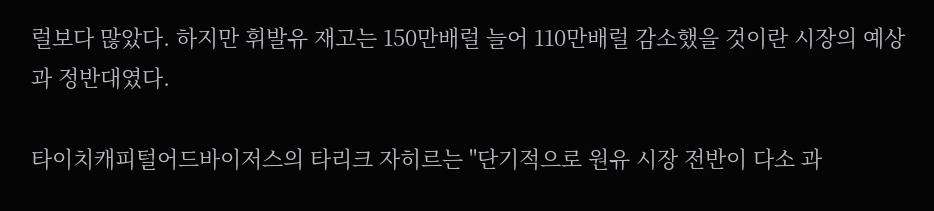럴보다 많았다. 하지만 휘발유 재고는 150만배럴 늘어 110만배럴 감소했을 것이란 시장의 예상과 정반대였다.

타이치캐피털어드바이저스의 타리크 자히르는 "단기적으로 원유 시장 전반이 다소 과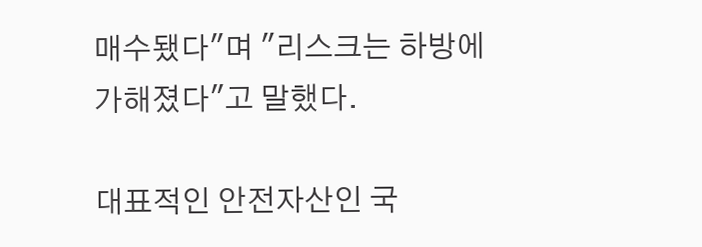매수됐다"며 "리스크는 하방에 가해졌다"고 말했다.

대표적인 안전자산인 국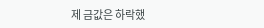제 금값은 하락했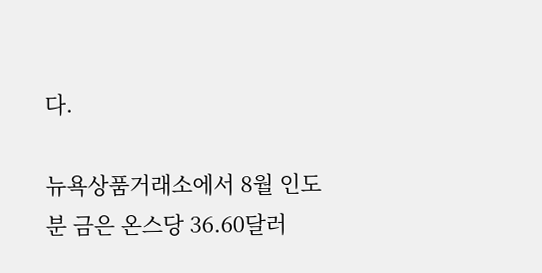다.

뉴욕상품거래소에서 8월 인도분 금은 온스당 36.60달러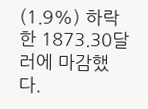(1.9%) 하락한 1873.30달러에 마감했다.